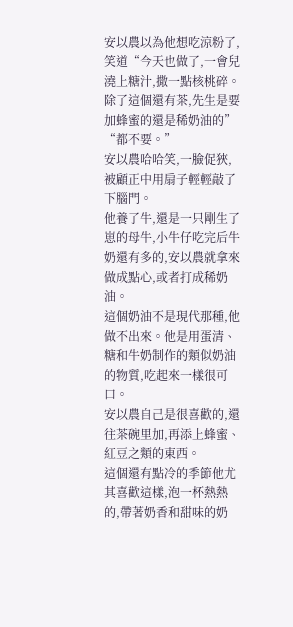安以農以為他想吃涼粉了,笑道“今天也做了,一會兒澆上糖汁,撒一點核桃碎。除了這個還有茶,先生是要加蜂蜜的還是稀奶油的”
“都不要。”
安以農哈哈笑,一臉促狹,被顧正中用扇子輕輕敲了下腦門。
他養了牛,還是一只剛生了崽的母牛,小牛仔吃完后牛奶還有多的,安以農就拿來做成點心,或者打成稀奶油。
這個奶油不是現代那種,他做不出來。他是用蛋清、糖和牛奶制作的類似奶油的物質,吃起來一樣很可口。
安以農自己是很喜歡的,還往茶碗里加,再添上蜂蜜、紅豆之類的東西。
這個還有點冷的季節他尤其喜歡這樣,泡一杯熱熱的,帶著奶香和甜味的奶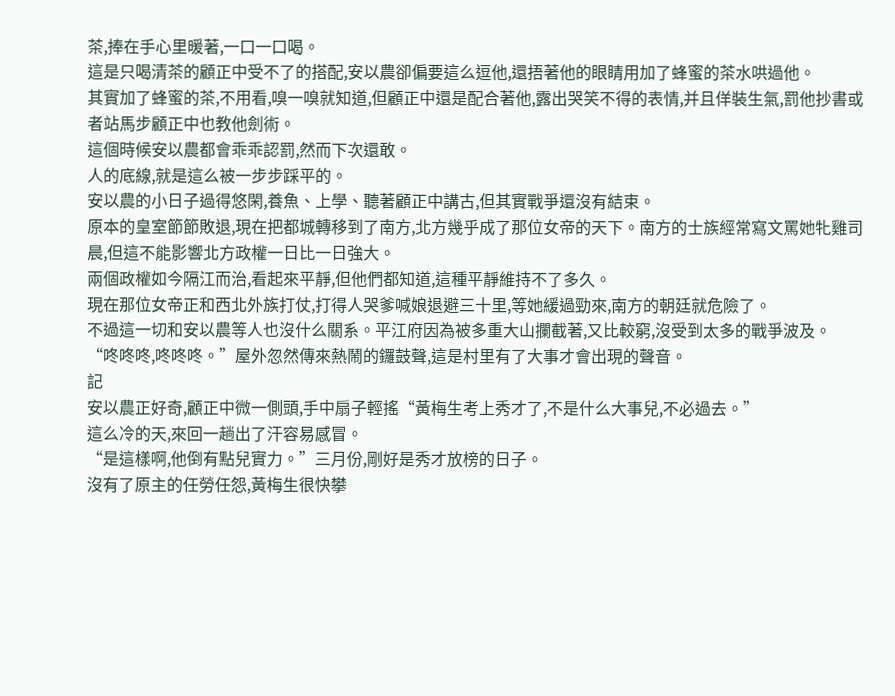茶,捧在手心里暖著,一口一口喝。
這是只喝清茶的顧正中受不了的搭配,安以農卻偏要這么逗他,還捂著他的眼睛用加了蜂蜜的茶水哄過他。
其實加了蜂蜜的茶,不用看,嗅一嗅就知道,但顧正中還是配合著他,露出哭笑不得的表情,并且佯裝生氣,罰他抄書或者站馬步顧正中也教他劍術。
這個時候安以農都會乖乖認罰,然而下次還敢。
人的底線,就是這么被一步步踩平的。
安以農的小日子過得悠閑,養魚、上學、聽著顧正中講古,但其實戰爭還沒有結束。
原本的皇室節節敗退,現在把都城轉移到了南方,北方幾乎成了那位女帝的天下。南方的士族經常寫文罵她牝雞司晨,但這不能影響北方政權一日比一日強大。
兩個政權如今隔江而治,看起來平靜,但他們都知道,這種平靜維持不了多久。
現在那位女帝正和西北外族打仗,打得人哭爹喊娘退避三十里,等她緩過勁來,南方的朝廷就危險了。
不過這一切和安以農等人也沒什么關系。平江府因為被多重大山攔截著,又比較窮,沒受到太多的戰爭波及。
“咚咚咚,咚咚咚。”屋外忽然傳來熱鬧的鑼鼓聲,這是村里有了大事才會出現的聲音。
記
安以農正好奇,顧正中微一側頭,手中扇子輕搖“黃梅生考上秀才了,不是什么大事兒,不必過去。”
這么冷的天,來回一趟出了汗容易感冒。
“是這樣啊,他倒有點兒實力。”三月份,剛好是秀才放榜的日子。
沒有了原主的任勞任怨,黃梅生很快攀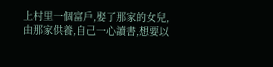上村里一個富戶,娶了那家的女兒,由那家供養,自己一心讀書,想要以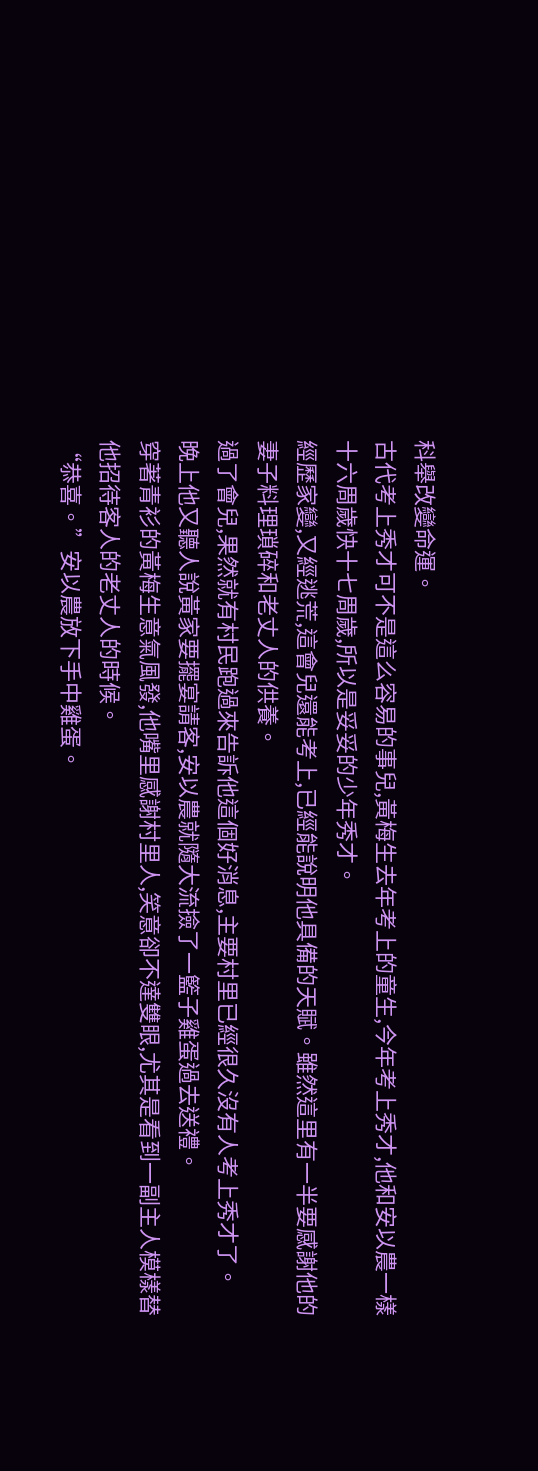科舉改變命運。
古代考上秀才可不是這么容易的事兒,黃梅生去年考上的童生,今年考上秀才,他和安以農一樣十六周歲快十七周歲,所以是妥妥的少年秀才。
經歷家變,又經逃荒,這會兒還能考上,已經能說明他具備的天賦。雖然這里有一半要感謝他的妻子料理瑣碎和老丈人的供養。
過了會兒,果然就有村民跑過來告訴他這個好消息,主要村里已經很久沒有人考上秀才了。
晚上他又聽人說黃家要擺宴請客,安以農就隨大流撿了一籃子雞蛋過去送禮。
穿著青衫的黃梅生意氣風發,他嘴里感謝村里人,笑意卻不達雙眼,尤其是看到一副主人模樣替他招待客人的老丈人的時候。
“恭喜。”安以農放下手中雞蛋。